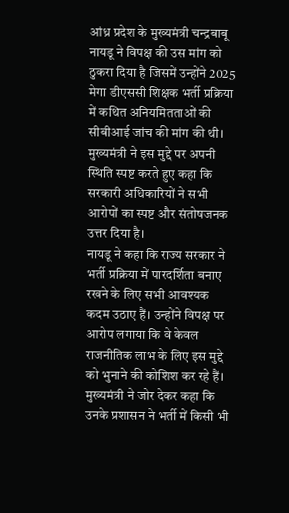आंध्र प्रदेश के मुख्यमंत्री चन्द्रबाबू नायडू ने विपक्ष की उस मांग को ठुकरा दिया है जिसमें उन्होंने 2025 मेगा डीएससी शिक्षक भर्ती प्रक्रिया में कथित अनियमितताओं की सीबीआई जांच की मांग की थी। मुख्यमंत्री ने इस मुद्दे पर अपनी स्थिति स्पष्ट करते हुए कहा कि सरकारी अधिकारियों ने सभी आरोपों का स्पष्ट और संतोषजनक उत्तर दिया है।
नायडू ने कहा कि राज्य सरकार ने भर्ती प्रक्रिया में पारदर्शिता बनाए रखने के लिए सभी आवश्यक कदम उठाए हैं। उन्होंने विपक्ष पर आरोप लगाया कि वे केवल राजनीतिक लाभ के लिए इस मुद्दे को भुनाने की कोशिश कर रहे हैं।
मुख्यमंत्री ने जोर देकर कहा कि उनके प्रशासन ने भर्ती में किसी भी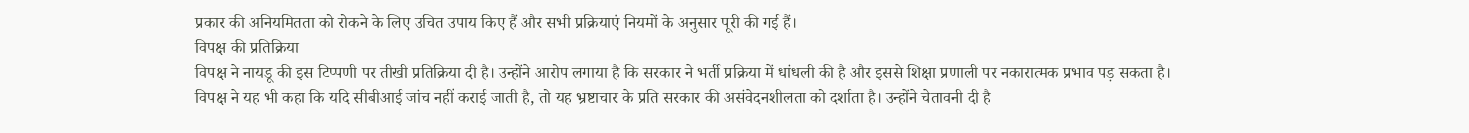प्रकार की अनियमितता को रोकने के लिए उचित उपाय किए हैं और सभी प्रक्रियाएं नियमों के अनुसार पूरी की गई हैं।
विपक्ष की प्रतिक्रिया
विपक्ष ने नायडू की इस टिप्पणी पर तीखी प्रतिक्रिया दी है। उन्होंने आरोप लगाया है कि सरकार ने भर्ती प्रक्रिया में धांधली की है और इससे शिक्षा प्रणाली पर नकारात्मक प्रभाव पड़ सकता है।
विपक्ष ने यह भी कहा कि यदि सीबीआई जांच नहीं कराई जाती है, तो यह भ्रष्टाचार के प्रति सरकार की असंवेदनशीलता को दर्शाता है। उन्होंने चेतावनी दी है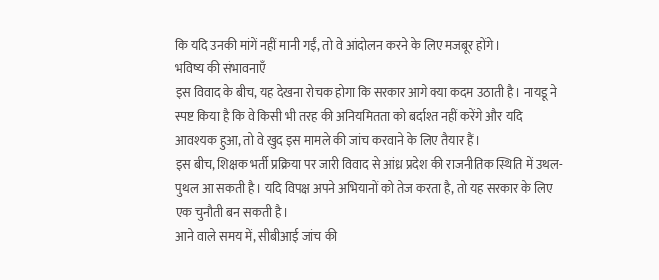कि यदि उनकी मांगें नहीं मानी गईं, तो वे आंदोलन करने के लिए मजबूर होंगे।
भविष्य की संभावनाएँ
इस विवाद के बीच, यह देखना रोचक होगा कि सरकार आगे क्या कदम उठाती है। नायडू ने स्पष्ट किया है कि वे किसी भी तरह की अनियमितता को बर्दाश्त नहीं करेंगे और यदि आवश्यक हुआ, तो वे खुद इस मामले की जांच करवाने के लिए तैयार हैं।
इस बीच, शिक्षक भर्ती प्रक्रिया पर जारी विवाद से आंध्र प्रदेश की राजनीतिक स्थिति में उथल-पुथल आ सकती है। यदि विपक्ष अपने अभियानों को तेज करता है, तो यह सरकार के लिए एक चुनौती बन सकती है।
आने वाले समय में, सीबीआई जांच की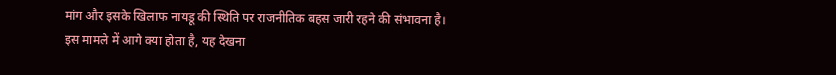मांग और इसके खिलाफ नायडू की स्थिति पर राजनीतिक बहस जारी रहने की संभावना है। इस मामले में आगे क्या होता है, यह देखना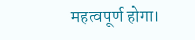महत्वपूर्ण होगा।